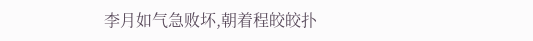李月如气急败坏,朝着程皎皎扑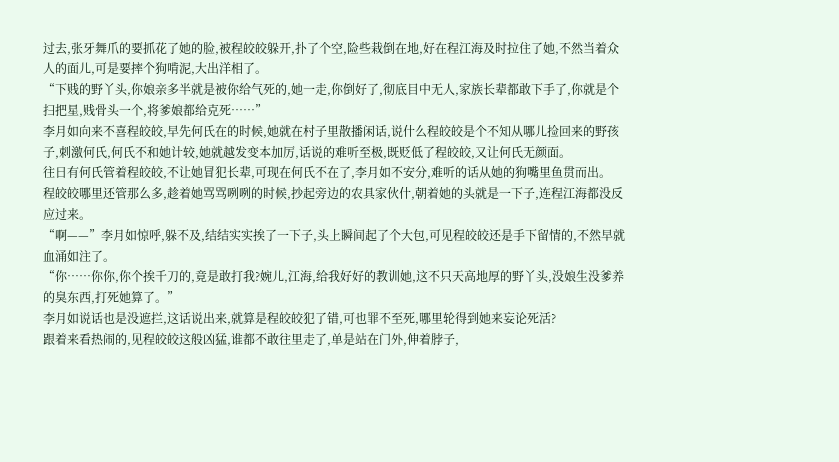过去,张牙舞爪的要抓花了她的脸,被程皎皎躲开,扑了个空,险些栽倒在地,好在程江海及时拉住了她,不然当着众人的面儿,可是要摔个狗啃泥,大出洋相了。
“下贱的野丫头,你娘亲多半就是被你给气死的,她一走,你倒好了,彻底目中无人,家族长辈都敢下手了,你就是个扫把星,贱骨头一个,将爹娘都给克死……”
李月如向来不喜程皎皎,早先何氏在的时候,她就在村子里散播闲话,说什么程皎皎是个不知从哪儿捡回来的野孩子,刺激何氏,何氏不和她计较,她就越发变本加厉,话说的难听至极,既贬低了程皎皎,又让何氏无颜面。
往日有何氏管着程皎皎,不让她冒犯长辈,可现在何氏不在了,李月如不安分,难听的话从她的狗嘴里鱼贯而出。
程皎皎哪里还管那么多,趁着她骂骂咧咧的时候,抄起旁边的农具家伙什,朝着她的头就是一下子,连程江海都没反应过来。
“啊——”李月如惊呼,躲不及,结结实实挨了一下子,头上瞬间起了个大包,可见程皎皎还是手下留情的,不然早就血涌如注了。
“你……你你,你个挨千刀的,竟是敢打我?婉儿,江海,给我好好的教训她,这不只天高地厚的野丫头,没娘生没爹养的臭东西,打死她算了。”
李月如说话也是没遮拦,这话说出来,就算是程皎皎犯了错,可也罪不至死,哪里轮得到她来妄论死活?
跟着来看热闹的,见程皎皎这般凶猛,谁都不敢往里走了,单是站在门外,伸着脖子,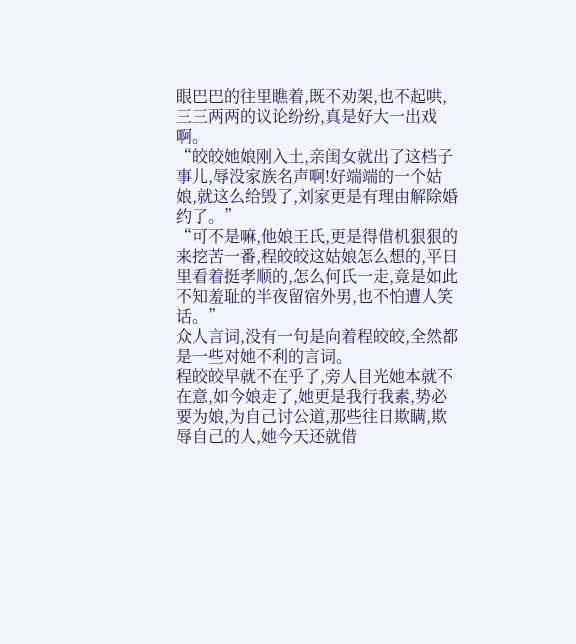眼巴巴的往里瞧着,既不劝架,也不起哄,三三两两的议论纷纷,真是好大一出戏啊。
“皎皎她娘刚入土,亲闺女就出了这档子事儿,辱没家族名声啊!好端端的一个姑娘,就这么给毁了,刘家更是有理由解除婚约了。”
“可不是嘛,他娘王氏,更是得借机狠狠的来挖苦一番,程皎皎这姑娘怎么想的,平日里看着挺孝顺的,怎么何氏一走,竟是如此不知羞耻的半夜留宿外男,也不怕遭人笑话。”
众人言词,没有一句是向着程皎皎,全然都是一些对她不利的言词。
程皎皎早就不在乎了,旁人目光她本就不在意,如今娘走了,她更是我行我素,势必要为娘,为自己讨公道,那些往日欺瞒,欺辱自己的人,她今天还就借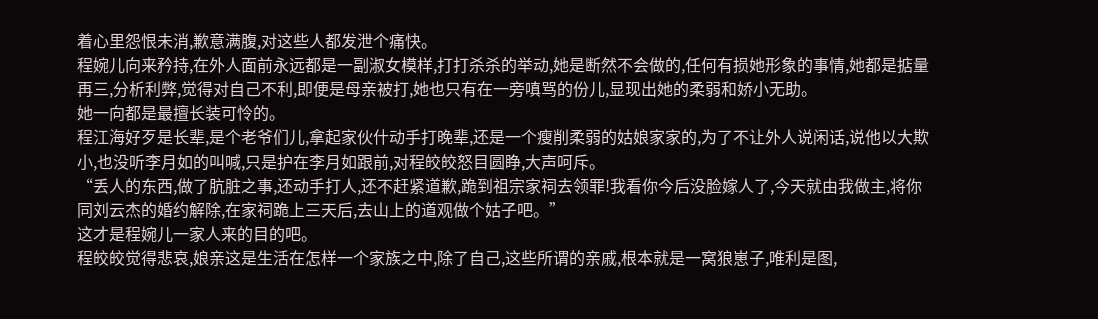着心里怨恨未消,歉意满腹,对这些人都发泄个痛快。
程婉儿向来矜持,在外人面前永远都是一副淑女模样,打打杀杀的举动,她是断然不会做的,任何有损她形象的事情,她都是掂量再三,分析利弊,觉得对自己不利,即便是母亲被打,她也只有在一旁嗔骂的份儿,显现出她的柔弱和娇小无助。
她一向都是最擅长装可怜的。
程江海好歹是长辈,是个老爷们儿,拿起家伙什动手打晚辈,还是一个瘦削柔弱的姑娘家家的,为了不让外人说闲话,说他以大欺小,也没听李月如的叫喊,只是护在李月如跟前,对程皎皎怒目圆睁,大声呵斥。
“丢人的东西,做了肮脏之事,还动手打人,还不赶紧道歉,跪到祖宗家祠去领罪!我看你今后没脸嫁人了,今天就由我做主,将你同刘云杰的婚约解除,在家祠跪上三天后,去山上的道观做个姑子吧。”
这才是程婉儿一家人来的目的吧。
程皎皎觉得悲哀,娘亲这是生活在怎样一个家族之中,除了自己,这些所谓的亲戚,根本就是一窝狼崽子,唯利是图,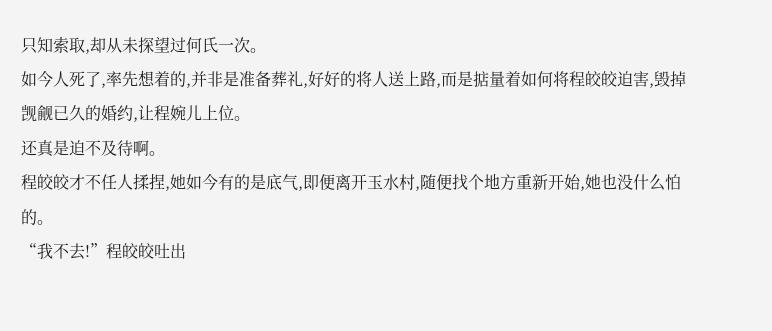只知索取,却从未探望过何氏一次。
如今人死了,率先想着的,并非是准备葬礼,好好的将人送上路,而是掂量着如何将程皎皎迫害,毁掉觊觎已久的婚约,让程婉儿上位。
还真是迫不及待啊。
程皎皎才不任人揉捏,她如今有的是底气,即便离开玉水村,随便找个地方重新开始,她也没什么怕的。
“我不去!”程皎皎吐出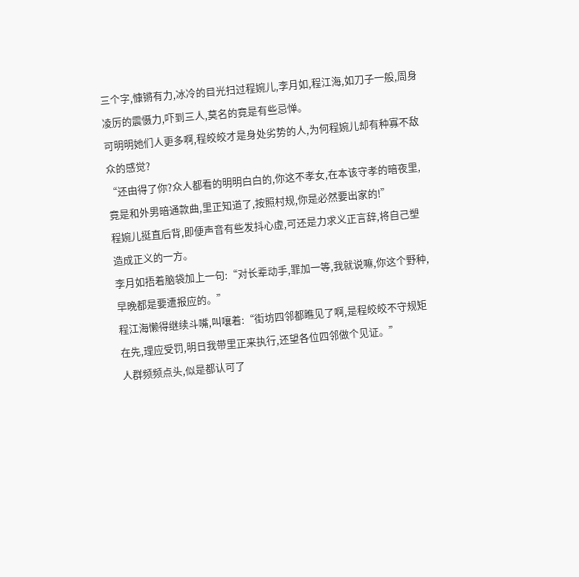三个字,慷锵有力,冰冷的目光扫过程婉儿,李月如,程江海,如刀子一般,周身凌厉的震慑力,吓到三人,莫名的竟是有些忌惮。
可明明她们人更多啊,程皎皎才是身处劣势的人,为何程婉儿却有种寡不敌众的感觉?
“还由得了你?众人都看的明明白白的,你这不孝女,在本该守孝的暗夜里,竟是和外男暗通款曲,里正知道了,按照村规,你是必然要出家的!”
程婉儿挺直后背,即便声音有些发抖心虚,可还是力求义正言辞,将自己塑造成正义的一方。
李月如捂着脑袋加上一句:“对长辈动手,罪加一等,我就说嘛,你这个野种,早晚都是要遭报应的。”
程江海懒得继续斗嘴,叫嚷着:“街坊四邻都瞧见了啊,是程皎皎不守规矩在先,理应受罚,明日我带里正来执行,还望各位四邻做个见证。”
人群频频点头,似是都认可了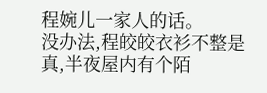程婉儿一家人的话。
没办法,程皎皎衣衫不整是真,半夜屋内有个陌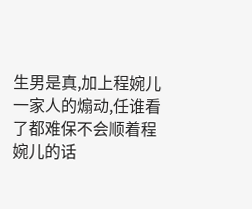生男是真,加上程婉儿一家人的煽动,任谁看了都难保不会顺着程婉儿的话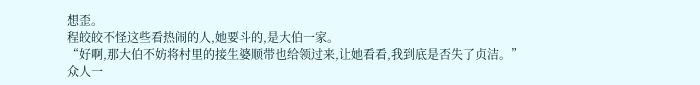想歪。
程皎皎不怪这些看热闹的人,她要斗的,是大伯一家。
“好啊,那大伯不妨将村里的接生婆顺带也给领过来,让她看看,我到底是否失了贞洁。”
众人一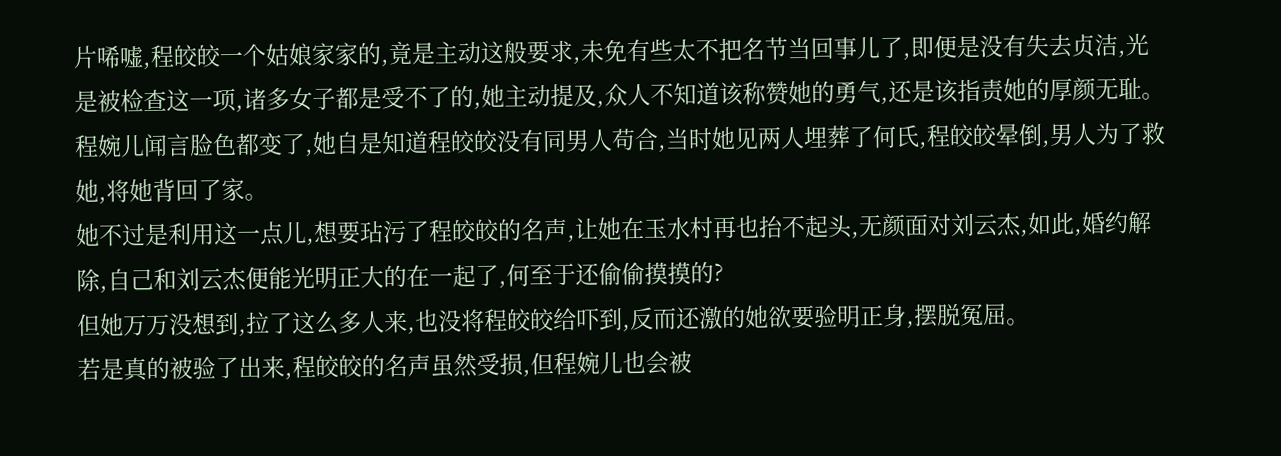片唏嘘,程皎皎一个姑娘家家的,竟是主动这般要求,未免有些太不把名节当回事儿了,即便是没有失去贞洁,光是被检查这一项,诸多女子都是受不了的,她主动提及,众人不知道该称赞她的勇气,还是该指责她的厚颜无耻。
程婉儿闻言脸色都变了,她自是知道程皎皎没有同男人苟合,当时她见两人埋葬了何氏,程皎皎晕倒,男人为了救她,将她背回了家。
她不过是利用这一点儿,想要玷污了程皎皎的名声,让她在玉水村再也抬不起头,无颜面对刘云杰,如此,婚约解除,自己和刘云杰便能光明正大的在一起了,何至于还偷偷摸摸的?
但她万万没想到,拉了这么多人来,也没将程皎皎给吓到,反而还激的她欲要验明正身,摆脱冤屈。
若是真的被验了出来,程皎皎的名声虽然受损,但程婉儿也会被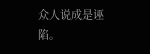众人说成是诬陷。